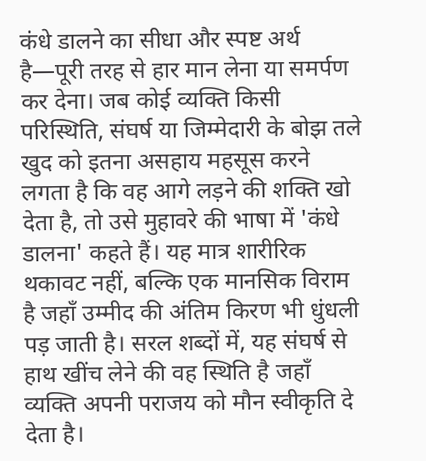कंधे डालने का सीधा और स्पष्ट अर्थ है—पूरी तरह से हार मान लेना या समर्पण कर देना। जब कोई व्यक्ति किसी परिस्थिति, संघर्ष या जिम्मेदारी के बोझ तले खुद को इतना असहाय महसूस करने लगता है कि वह आगे लड़ने की शक्ति खो देता है, तो उसे मुहावरे की भाषा में 'कंधे डालना' कहते हैं। यह मात्र शारीरिक थकावट नहीं, बल्कि एक मानसिक विराम है जहाँ उम्मीद की अंतिम किरण भी धुंधली पड़ जाती है। सरल शब्दों में, यह संघर्ष से हाथ खींच लेने की वह स्थिति है जहाँ व्यक्ति अपनी पराजय को मौन स्वीकृति दे देता है।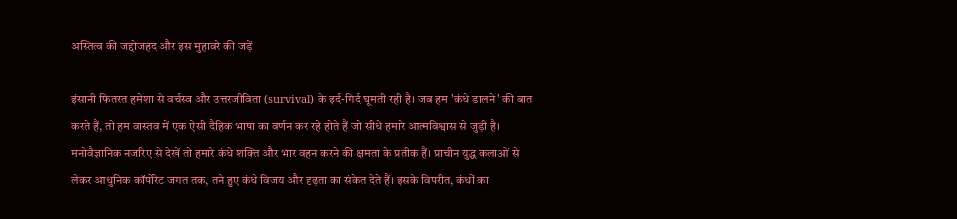अस्तित्व की जद्दोजहद और इस मुहावरे की जड़ें

इंसानी फितरत हमेशा से वर्चस्व और उत्तरजीविता (survival) के इर्द-गिर्द घूमती रही है। जब हम 'कंधे डालने' की बात करते हैं, तो हम वास्तव में एक ऐसी दैहिक भाषा का वर्णन कर रहे होते हैं जो सीधे हमारे आत्मविश्वास से जुड़ी है। मनोवैज्ञानिक नजरिए से देखें तो हमारे कंधे शक्ति और भार वहन करने की क्षमता के प्रतीक हैं। प्राचीन युद्ध कलाओं से लेकर आधुनिक कॉर्पोरेट जगत तक, तने हुए कंधे विजय और दृढ़ता का संकेत देते हैं। इसके विपरीत, कंधों का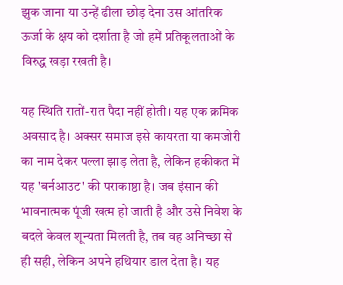झुक जाना या उन्हें ढीला छोड़ देना उस आंतरिक ऊर्जा के क्षय को दर्शाता है जो हमें प्रतिकूलताओं के विरुद्ध खड़ा रखती है।

यह स्थिति रातों-रात पैदा नहीं होती। यह एक क्रमिक अवसाद है। अक्सर समाज इसे कायरता या कमजोरी का नाम देकर पल्ला झाड़ लेता है, लेकिन हकीकत में यह 'बर्नआउट' की पराकाष्ठा है। जब इंसान की भावनात्मक पूंजी खत्म हो जाती है और उसे निवेश के बदले केवल शून्यता मिलती है, तब वह अनिच्छा से ही सही, लेकिन अपने हथियार डाल देता है। यह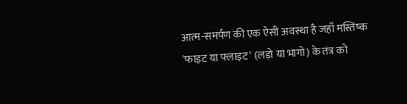आत्म-समर्पण की एक ऐसी अवस्था है जहाँ मस्तिष्क 'फाइट या फ्लाइट' (लड़ो या भागो) के तंत्र को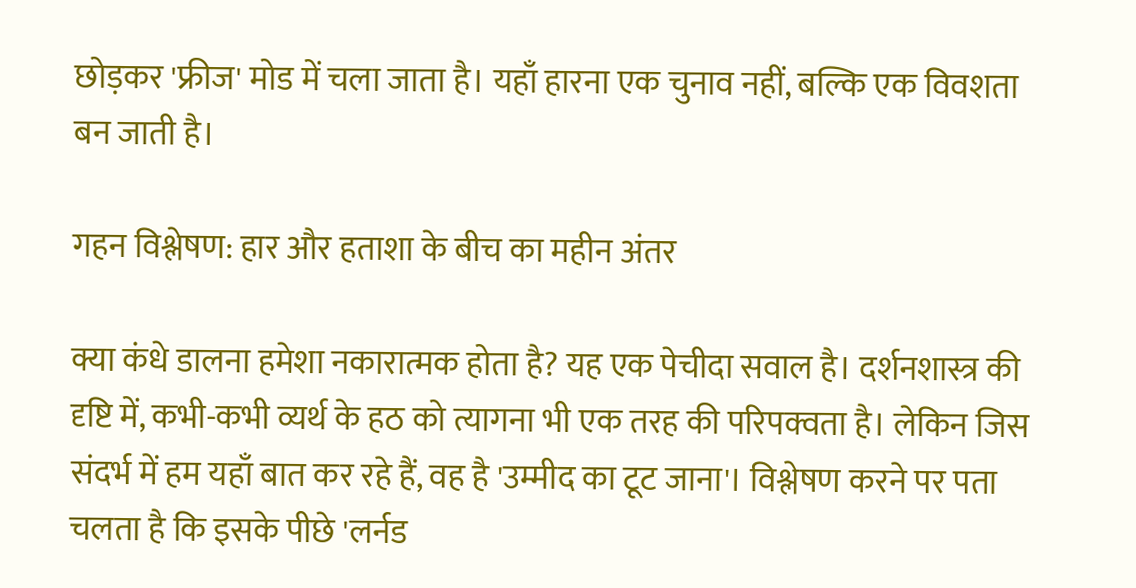छोड़कर 'फ्रीज' मोड में चला जाता है। यहाँ हारना एक चुनाव नहीं, बल्कि एक विवशता बन जाती है।

गहन विश्लेषण: हार और हताशा के बीच का महीन अंतर

क्या कंधे डालना हमेशा नकारात्मक होता है? यह एक पेचीदा सवाल है। दर्शनशास्त्र की दृष्टि में, कभी-कभी व्यर्थ के हठ को त्यागना भी एक तरह की परिपक्वता है। लेकिन जिस संदर्भ में हम यहाँ बात कर रहे हैं, वह है 'उम्मीद का टूट जाना'। विश्लेषण करने पर पता चलता है कि इसके पीछे 'लर्नड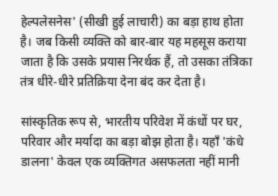हेल्पलेसनेस' (सीखी हुई लाचारी) का बड़ा हाथ होता है। जब किसी व्यक्ति को बार-बार यह महसूस कराया जाता है कि उसके प्रयास निरर्थक हैं, तो उसका तंत्रिका तंत्र धीरे-धीरे प्रतिक्रिया देना बंद कर देता है।

सांस्कृतिक रूप से, भारतीय परिवेश में कंधों पर घर, परिवार और मर्यादा का बड़ा बोझ होता है। यहाँ 'कंधे डालना' केवल एक व्यक्तिगत असफलता नहीं मानी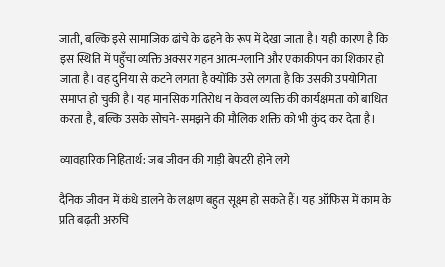जाती, बल्कि इसे सामाजिक ढांचे के ढहने के रूप में देखा जाता है। यही कारण है कि इस स्थिति में पहुँचा व्यक्ति अक्सर गहन आत्म-ग्लानि और एकाकीपन का शिकार हो जाता है। वह दुनिया से कटने लगता है क्योंकि उसे लगता है कि उसकी उपयोगिता समाप्त हो चुकी है। यह मानसिक गतिरोध न केवल व्यक्ति की कार्यक्षमता को बाधित करता है, बल्कि उसके सोचने-समझने की मौलिक शक्ति को भी कुंद कर देता है।

व्यावहारिक निहितार्थ: जब जीवन की गाड़ी बेपटरी होने लगे

दैनिक जीवन में कंधे डालने के लक्षण बहुत सूक्ष्म हो सकते हैं। यह ऑफिस में काम के प्रति बढ़ती अरुचि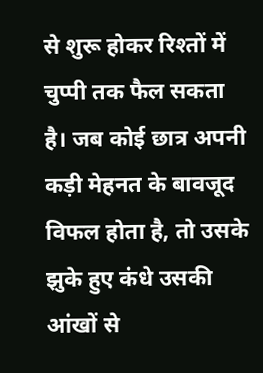से शुरू होकर रिश्तों में चुप्पी तक फैल सकता है। जब कोई छात्र अपनी कड़ी मेहनत के बावजूद विफल होता है, तो उसके झुके हुए कंधे उसकी आंखों से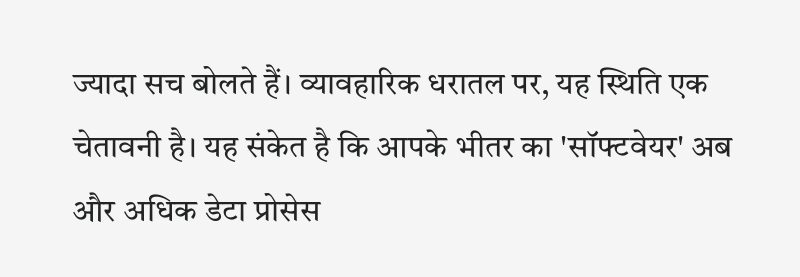ज्यादा सच बोलते हैं। व्यावहारिक धरातल पर, यह स्थिति एक चेतावनी है। यह संकेत है कि आपके भीतर का 'सॉफ्टवेयर' अब और अधिक डेटा प्रोसेस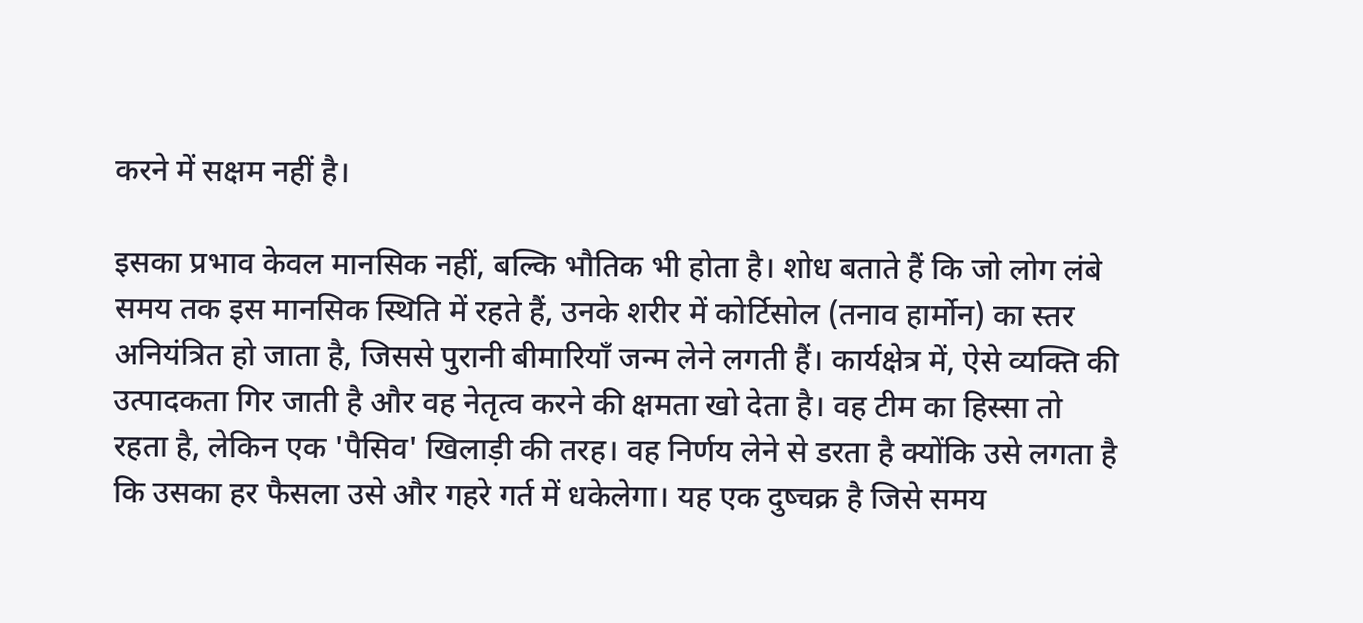करने में सक्षम नहीं है।

इसका प्रभाव केवल मानसिक नहीं, बल्कि भौतिक भी होता है। शोध बताते हैं कि जो लोग लंबे समय तक इस मानसिक स्थिति में रहते हैं, उनके शरीर में कोर्टिसोल (तनाव हार्मोन) का स्तर अनियंत्रित हो जाता है, जिससे पुरानी बीमारियाँ जन्म लेने लगती हैं। कार्यक्षेत्र में, ऐसे व्यक्ति की उत्पादकता गिर जाती है और वह नेतृत्व करने की क्षमता खो देता है। वह टीम का हिस्सा तो रहता है, लेकिन एक 'पैसिव' खिलाड़ी की तरह। वह निर्णय लेने से डरता है क्योंकि उसे लगता है कि उसका हर फैसला उसे और गहरे गर्त में धकेलेगा। यह एक दुष्चक्र है जिसे समय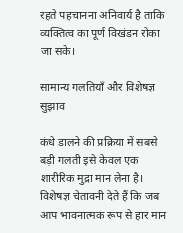रहते पहचानना अनिवार्य है ताकि व्यक्तित्व का पूर्ण विखंडन रोका जा सके।

सामान्य गलतियाँ और विशेषज्ञ सुझाव

कंधे डालने की प्रक्रिया में सबसे बड़ी गलती इसे केवल एक शारीरिक मुद्रा मान लेना है। विशेषज्ञ चेतावनी देते हैं कि जब आप भावनात्मक रूप से हार मान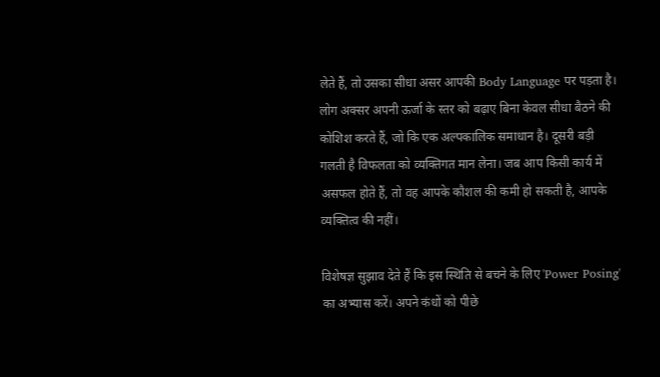लेते हैं, तो उसका सीधा असर आपकी Body Language पर पड़ता है। लोग अक्सर अपनी ऊर्जा के स्तर को बढ़ाए बिना केवल सीधा बैठने की कोशिश करते हैं, जो कि एक अल्पकालिक समाधान है। दूसरी बड़ी गलती है विफलता को व्यक्तिगत मान लेना। जब आप किसी कार्य में असफल होते हैं, तो वह आपके कौशल की कमी हो सकती है, आपके व्यक्तित्व की नहीं।

विशेषज्ञ सुझाव देते हैं कि इस स्थिति से बचने के लिए 'Power Posing' का अभ्यास करें। अपने कंधों को पीछे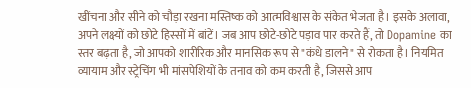खींचना और सीने को चौड़ा रखना मस्तिष्क को आत्मविश्वास के संकेत भेजता है। इसके अलावा, अपने लक्ष्यों को छोटे हिस्सों में बांटें। जब आप छोटे-छोटे पड़ाव पार करते हैं, तो Dopamine का स्तर बढ़ता है, जो आपको शारीरिक और मानसिक रूप से "कंधे डालने" से रोकता है। नियमित व्यायाम और स्ट्रेचिंग भी मांसपेशियों के तनाव को कम करती है, जिससे आप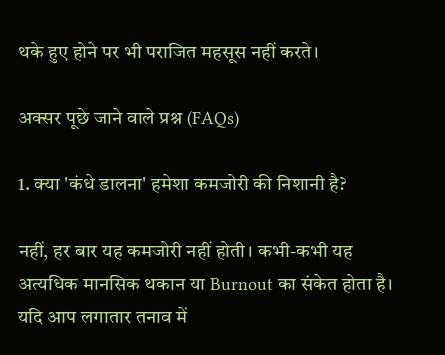थके हुए होने पर भी पराजित महसूस नहीं करते।

अक्सर पूछे जाने वाले प्रश्न (FAQs)

1. क्या 'कंधे डालना' हमेशा कमजोरी की निशानी है?

नहीं, हर बार यह कमजोरी नहीं होती। कभी-कभी यह अत्यधिक मानसिक थकान या Burnout का संकेत होता है। यदि आप लगातार तनाव में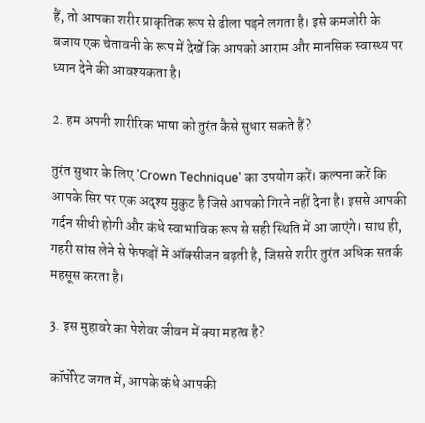हैं, तो आपका शरीर प्राकृतिक रूप से ढीला पड़ने लगता है। इसे कमजोरी के बजाय एक चेतावनी के रूप में देखें कि आपको आराम और मानसिक स्वास्थ्य पर ध्यान देने की आवश्यकता है।

2. हम अपनी शारीरिक भाषा को तुरंत कैसे सुधार सकते हैं?

तुरंत सुधार के लिए 'Crown Technique' का उपयोग करें। कल्पना करें कि आपके सिर पर एक अदृश्य मुकुट है जिसे आपको गिरने नहीं देना है। इससे आपकी गर्दन सीधी होगी और कंधे स्वाभाविक रूप से सही स्थिति में आ जाएंगे। साथ ही, गहरी सांस लेने से फेफड़ों में ऑक्सीजन बढ़ती है, जिससे शरीर तुरंत अधिक सतर्क महसूस करता है।

3. इस मुहावरे का पेशेवर जीवन में क्या महत्व है?

कॉर्पोरेट जगत में, आपके कंधे आपकी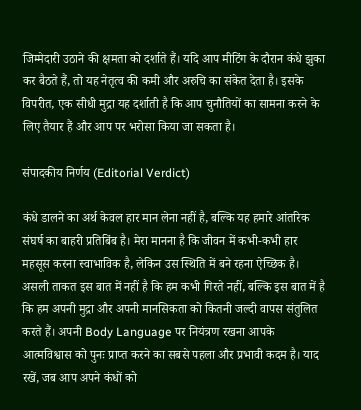जिम्मेदारी उठाने की क्षमता को दर्शाते हैं। यदि आप मीटिंग के दौरान कंधे झुका कर बैठते हैं, तो यह नेतृत्व की कमी और अरुचि का संकेत देता है। इसके विपरीत, एक सीधी मुद्रा यह दर्शाती है कि आप चुनौतियों का सामना करने के लिए तैयार हैं और आप पर भरोसा किया जा सकता है।

संपादकीय निर्णय (Editorial Verdict)

कंधे डालने का अर्थ केवल हार मान लेना नहीं है, बल्कि यह हमारे आंतरिक संघर्ष का बाहरी प्रतिबिंब है। मेरा मानना है कि जीवन में कभी-कभी हार महसूस करना स्वाभाविक है, लेकिन उस स्थिति में बने रहना ऐच्छिक है। असली ताकत इस बात में नहीं है कि हम कभी गिरते नहीं, बल्कि इस बात में है कि हम अपनी मुद्रा और अपनी मानसिकता को कितनी जल्दी वापस संतुलित करते हैं। अपनी Body Language पर नियंत्रण रखना आपके आत्मविश्वास को पुनः प्राप्त करने का सबसे पहला और प्रभावी कदम है। याद रखें, जब आप अपने कंधों को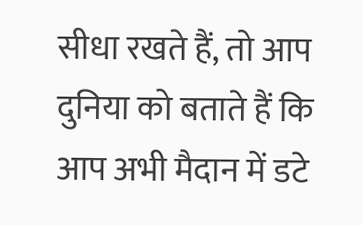सीधा रखते हैं, तो आप दुनिया को बताते हैं कि आप अभी मैदान में डटे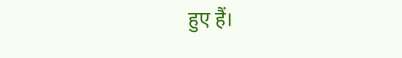हुए हैं।